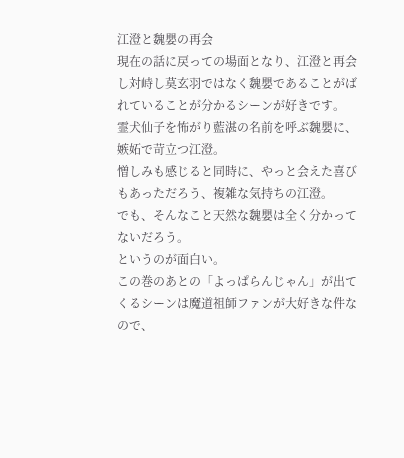江澄と魏嬰の再会
現在の話に戻っての場面となり、江澄と再会し対峙し莫玄羽ではなく魏嬰であることがばれていることが分かるシーンが好きです。
霊犬仙子を怖がり藍湛の名前を呼ぶ魏嬰に、嫉妬で苛立つ江澄。
憎しみも感じると同時に、やっと会えた喜びもあっただろう、複雑な気持ちの江澄。
でも、そんなこと天然な魏嬰は全く分かってないだろう。
というのが面白い。
この巻のあとの「よっぱらんじゃん」が出てくるシーンは魔道祖師ファンが大好きな件なので、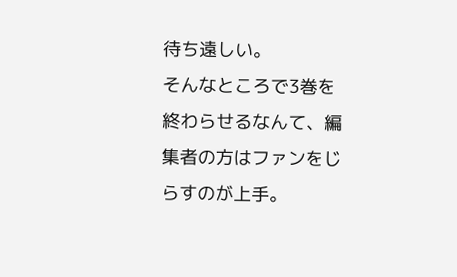待ち遠しい。
そんなところで3巻を終わらせるなんて、編集者の方はファンをじらすのが上手。